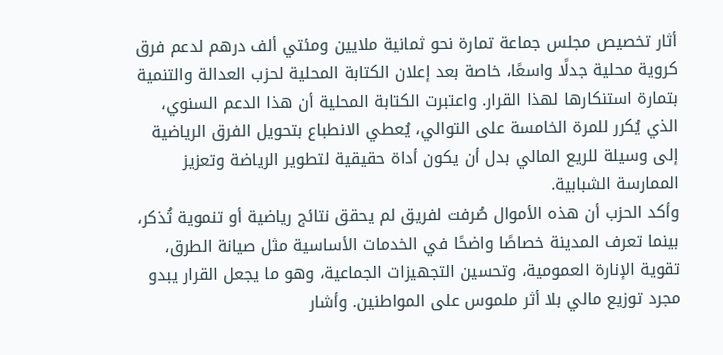أثار تخصيص مجلس جماعة تمارة نحو ثمانية ملايين ومئتي ألف درهم لدعم فرق كروية محلية جدلًا واسعًا، خاصة بعد إعلان الكتابة المحلية لحزب العدالة والتنمية بتمارة استنكارها لهذا القرار. واعتبرت الكتابة المحلية أن هذا الدعم السنوي، الذي يُكرر للمرة الخامسة على التوالي، يُعطي الانطباع بتحويل الفرق الرياضية إلى وسيلة للريع المالي بدل أن يكون أداة حقيقية لتطوير الرياضة وتعزيز الممارسة الشبابية.
وأكد الحزب أن هذه الأموال صُرفت لفريق لم يحقق نتائج رياضية أو تنموية تُذكر، بينما تعرف المدينة خصاصًا واضحًا في الخدمات الأساسية مثل صيانة الطرق، تقوية الإنارة العمومية، وتحسين التجهيزات الجماعية، وهو ما يجعل القرار يبدو مجرد توزيع مالي بلا أثر ملموس على المواطنين. وأشار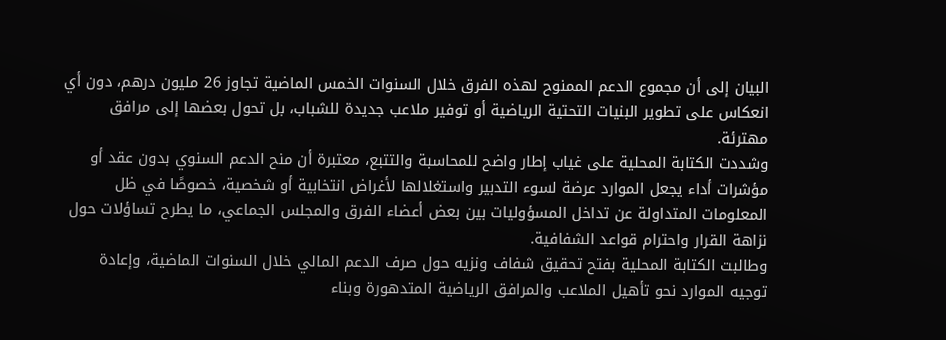البيان إلى أن مجموع الدعم الممنوح لهذه الفرق خلال السنوات الخمس الماضية تجاوز 26 مليون درهم، دون أي انعكاس على تطوير البنيات التحتية الرياضية أو توفير ملاعب جديدة للشباب، بل تحول بعضها إلى مرافق مهترئة.
وشددت الكتابة المحلية على غياب إطار واضح للمحاسبة والتتبع، معتبرة أن منح الدعم السنوي بدون عقد أو مؤشرات أداء يجعل الموارد عرضة لسوء التدبير واستغلالها لأغراض انتخابية أو شخصية، خصوصًا في ظل المعلومات المتداولة عن تداخل المسؤوليات بين بعض أعضاء الفرق والمجلس الجماعي، ما يطرح تساؤلات حول نزاهة القرار واحترام قواعد الشفافية.
وطالبت الكتابة المحلية بفتح تحقيق شفاف ونزيه حول صرف الدعم المالي خلال السنوات الماضية، وإعادة توجيه الموارد نحو تأهيل الملاعب والمرافق الرياضية المتدهورة وبناء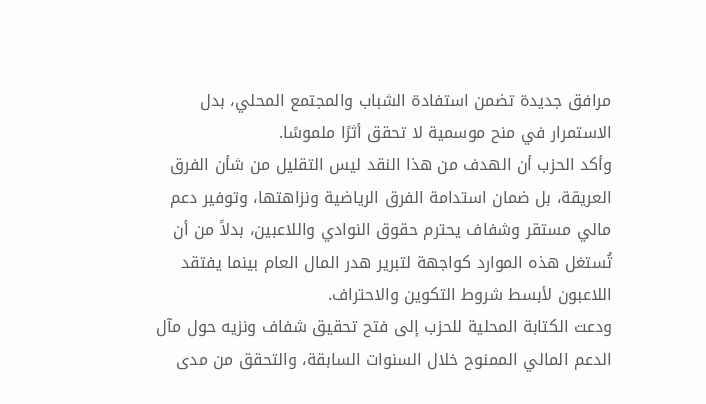مرافق جديدة تضمن استفادة الشباب والمجتمع المحلي، بدل الاستمرار في منح موسمية لا تحقق أثرًا ملموسًا.
وأكد الحزب أن الهدف من هذا النقد ليس التقليل من شأن الفرق العريقة، بل ضمان استدامة الفرق الرياضية ونزاهتها، وتوفير دعم مالي مستقر وشفاف يحترم حقوق النوادي واللاعبين، بدلاً من أن تُستغل هذه الموارد كواجهة لتبرير هدر المال العام بينما يفتقد اللاعبون لأبسط شروط التكوين والاحتراف.
ودعت الكتابة المحلية للحزب إلى فتح تحقيق شفاف ونزيه حول مآل الدعم المالي الممنوح خلال السنوات السابقة، والتحقق من مدى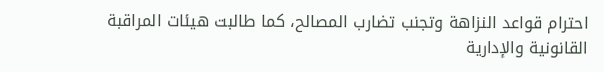احترام قواعد النزاهة وتجنب تضارب المصالح، كما طالبت هيئات المراقبة القانونية والإدارية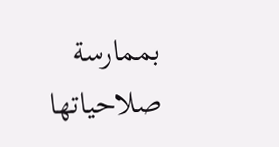بممارسة صلاحياتها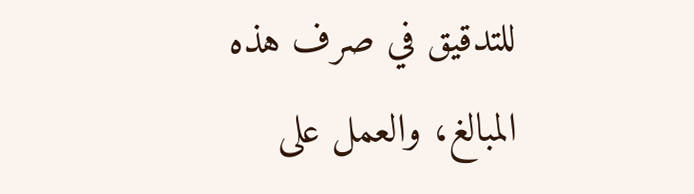للتدقيق في صرف هذه المبالغ، والعمل على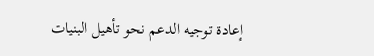إعادة توجيه الدعم نحو تأهيل البنيات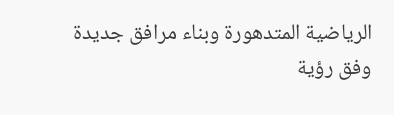الرياضية المتدهورة وبناء مرافق جديدة وفق رؤية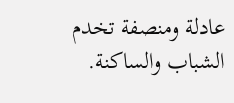عادلة ومنصفة تخدم الشباب والساكنة.